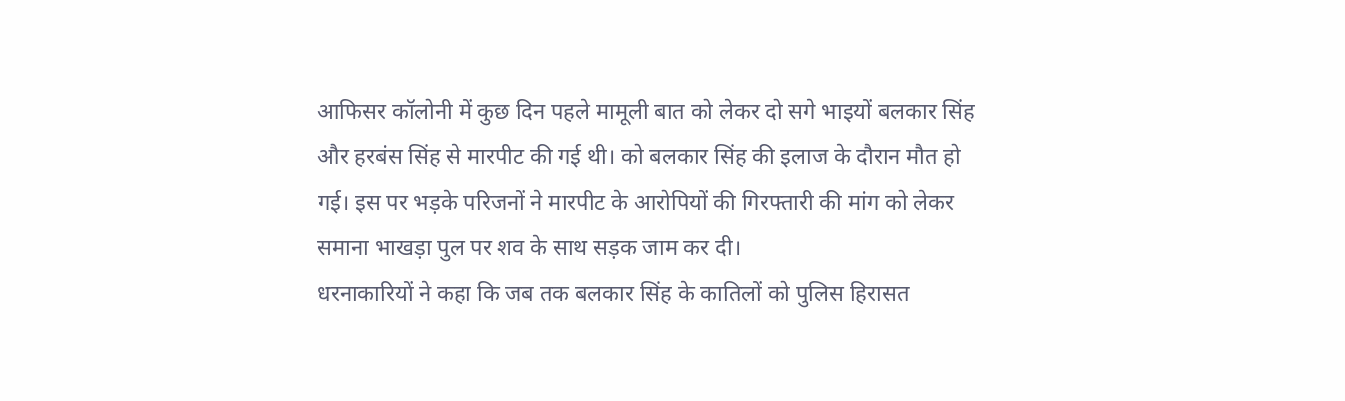आफिसर कॉलोनी में कुछ दिन पहले मामूली बात को लेकर दो सगे भाइयों बलकार सिंह और हरबंस सिंह से मारपीट की गई थी। को बलकार सिंह की इलाज के दौरान मौत हो गई। इस पर भड़के परिजनों ने मारपीट के आरोपियों की गिरफ्तारी की मांग को लेकर समाना भाखड़ा पुल पर शव के साथ सड़क जाम कर दी।
धरनाकारियों ने कहा कि जब तक बलकार सिंह के कातिलों को पुलिस हिरासत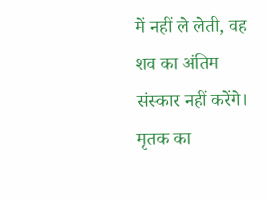में नहीं ले लेती, वह शव का अंतिम संस्कार नहीं करेंगे। मृतक का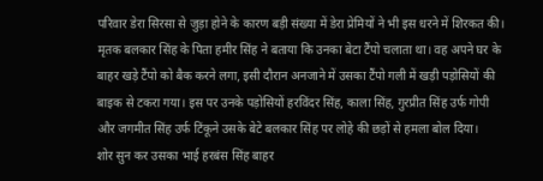परिवार डेरा सिरसा से जुड़ा होने के कारण बड़ी संख्या में डेरा प्रेमियों ने भी इस धरने में शिरकत की।
मृतक बलकार सिंह के पिता हमीर सिंह ने बताया कि उनका बेटा टैंपो चलाता था। वह अपने घर के बाहर खड़े टैंपो को बैक करने लगा, इसी दौरान अनजाने में उसका टैंपो गली में खड़ी पड़ोसियों की बाइक से टकरा गया। इस पर उनके पड़ोसियों हरविंदर सिंह, काला सिंह, गुरप्रीत सिंह उर्फ गोपी और जगमीत सिंह उर्फ टिंकूने उसके बेटे बलकार सिंह पर लोहे की छड़ों से हमला बोल दिया।
शोर सुन कर उसका भाई हरबंस सिंह बाहर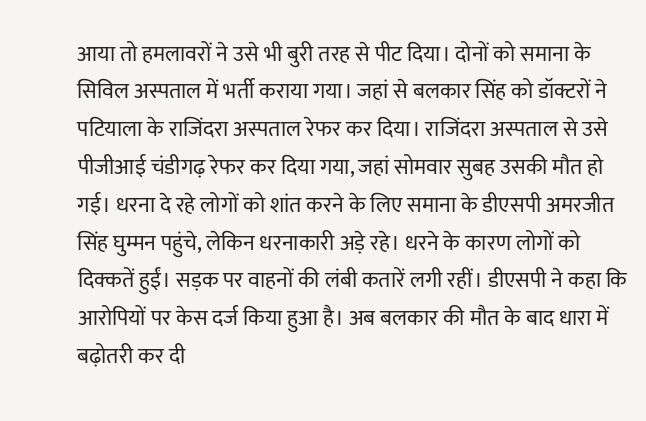आया तो हमलावरों ने उसे भी बुरी तरह से पीट दिया। दोनों को समाना के सिविल अस्पताल में भर्ती कराया गया। जहां से बलकार सिंह को डॉक्टरों ने पटियाला के राजिंदरा अस्पताल रेफर कर दिया। राजिंदरा अस्पताल से उसे पीजीआई चंडीगढ़ रेफर कर दिया गया, जहां सोमवार सुबह उसकी मौत हो गई। धरना दे रहे लोगों को शांत करने के लिए समाना के डीएसपी अमरजीत सिंह घुम्मन पहुंचे, लेकिन धरनाकारी अड़े रहे। धरने के कारण लोगों को दिक्कतें हुईं। सड़क पर वाहनों की लंबी कतारें लगी रहीं। डीएसपी ने कहा कि आरोपियों पर केस दर्ज किया हुआ है। अब बलकार की मौत के बाद धारा में बढ़ोतरी कर दी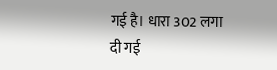गई है। धारा 302 लगा दी गई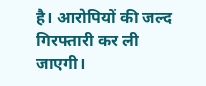है। आरोपियों की जल्द गिरफ्तारी कर ली जाएगी।